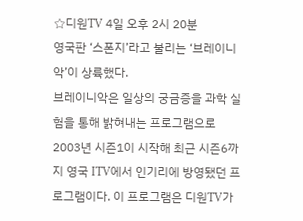☆디원TV 4일 오후 2시 20분
영국판 ‘스폰지’라고 불리는 ‘브레이니악’이 상륙했다.
브레이니악은 일상의 궁금증을 과학 실험을 통해 밝혀내는 프로그램으로 2003년 시즌1이 시작해 최근 시즌6까지 영국 ITV에서 인기리에 방영됐던 프로그램이다. 이 프로그램은 디원TV가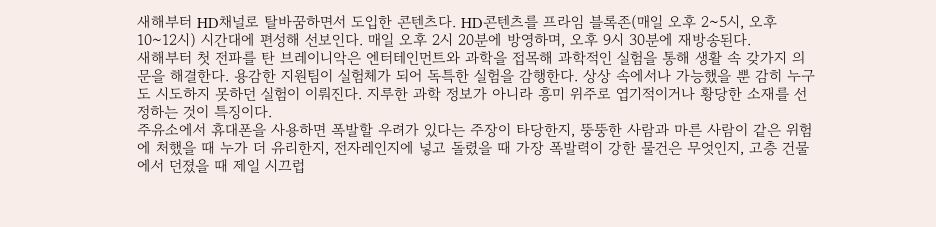새해부터 HD채널로 탈바꿈하면서 도입한 콘텐츠다. HD콘텐츠를 프라임 블록존(매일 오후 2~5시, 오후 10~12시) 시간대에 편성해 선보인다. 매일 오후 2시 20분에 방영하며, 오후 9시 30분에 재방송된다.
새해부터 첫 전파를 탄 브레이니악은 엔터테인먼트와 과학을 접목해 과학적인 실험을 통해 생활 속 갖가지 의문을 해결한다. 용감한 지원팀이 실험체가 되어 독특한 실험을 감행한다. 상상 속에서나 가능했을 뿐 감히 누구도 시도하지 못하던 실험이 이뤄진다. 지루한 과학 정보가 아니라 흥미 위주로 엽기적이거나 황당한 소재를 선정하는 것이 특징이다.
주유소에서 휴대폰을 사용하면 폭발할 우려가 있다는 주장이 타당한지, 뚱뚱한 사람과 마른 사람이 같은 위험에 처했을 때 누가 더 유리한지, 전자레인지에 넣고 돌렸을 때 가장 폭발력이 강한 물건은 무엇인지, 고층 건물에서 던졌을 때 제일 시끄럽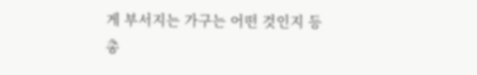게 부서지는 가구는 어떤 것인지 등 총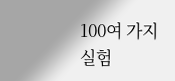100여 가지 실험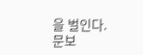을 벌인다.
문보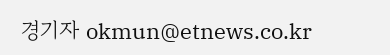경기자 okmun@etnews.co.kr